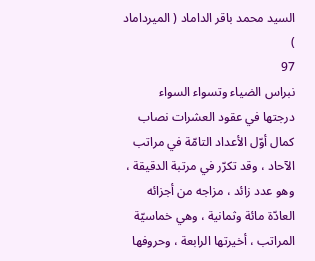السيد محمد باقر الداماد ( الميرداماد )
97
نبراس الضياء وتسواء السواء
درجتها في عقود العشرات نصاب كمال أوّل الأعداد التامّة في مراتب الآحاد ، وقد تكرّر في مرتبة الدقيقة ، وهو عدد زائد ، مزاجه من أجزائه العادّة مائة وثمانية ، وهي خماسيّة المراتب ، أخيرتها الرابعة ، وحروفها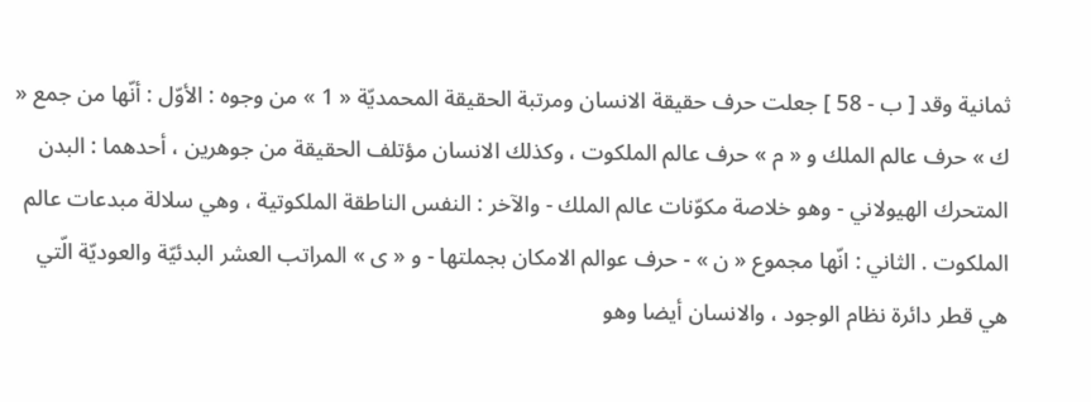ثمانية وقد [ ب - 58 ] جعلت حرف حقيقة الانسان ومرتبة الحقيقة المحمديّة « 1 » من وجوه : الأوّل : أنّها من جمع « ك » حرف عالم الملك و « م » حرف عالم الملكوت ، وكذلك الانسان مؤتلف الحقيقة من جوهرين ، أحدهما : البدن المتحرك الهيولاني - وهو خلاصة مكوّنات عالم الملك - والآخر : النفس الناطقة الملكوتية ، وهي سلالة مبدعات عالم الملكوت . الثاني : انّها مجموع « ن » - حرف عوالم الامكان بجملتها - و « ى » المراتب العشر البدئيّة والعوديّة الّتي هي قطر دائرة نظام الوجود ، والانسان أيضا وهو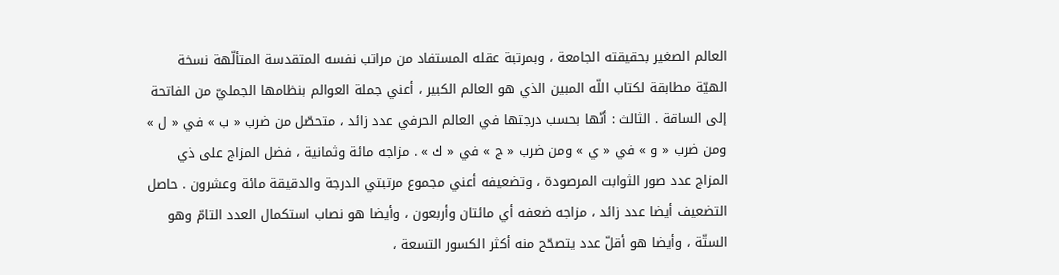العالم الصغير بحقيقته الجامعة ، وبمرتبة عقله المستفاد من مراتب نفسه المتقدسة المتألّهة نسخة الهيّة مطابقة لكتاب اللّه المبين الذي هو العالم الكبير ، أعني جملة العوالم بنظامها الجمليّ من الفاتحة إلى الساقة . الثالث : أنّها بحسب درجتها في العالم الحرفي عدد زائد ، متحصّل من ضرب « ب » في « ل » ومن ضرب « و » في « ي » ومن ضرب « ج » في « ك » . مزاجه مائة وثمانية ، فضل المزاج على ذي المزاج عدد صور الثوابت المرصودة ، وتضعيفه أعني مجموع مرتبتي الدرجة والدقيقة مائة وعشرون . حاصل التضعيف أيضا عدد زائد ، مزاجه ضعفه أي مائتان وأربعون ، وأيضا هو نصاب استكمال العدد التامّ وهو الستّة ، وأيضا هو أقلّ عدد يتصحّح منه أكثر الكسور التسعة ،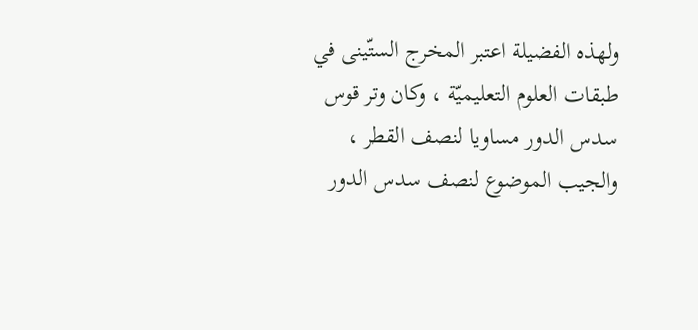ولهذه الفضيلة اعتبر المخرج الستّينى في طبقات العلوم التعليميّة ، وكان وتر قوس سدس الدور مساويا لنصف القطر ، والجيب الموضوع لنصف سدس الدور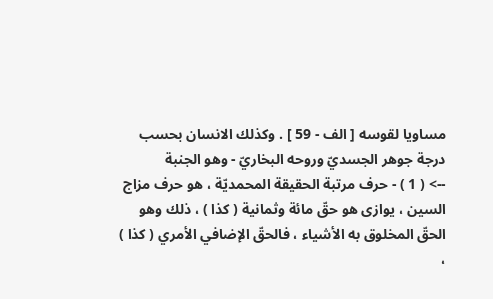مساويا لقوسه [ الف - 59 ] . وكذلك الانسان بحسب درجة جوهر الجسديّ وروحه البخاريّ - وهو الجنبة
--> ( 1 ) - حرف مرتبة الحقيقة المحمديّة ، هو حرف مزاج السين ، يوازى هو حقّ مائة وثمانية ( كذا ) ، ذلك وهو الحقّ المخلوق به الأشياء ، فالحقّ الإضافي الأمري ( كذا ) ،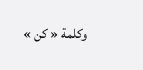وكلمة « كن »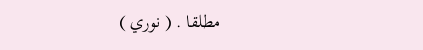مطلقا . ( نوري )